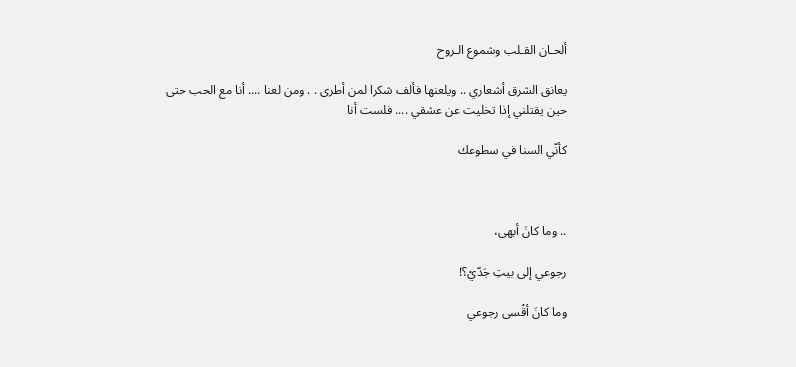ألحـان القـلب وشموع الـروح

يعانق الشرق أشعاري .. ويلعنها فألف شكرا لمن أطرى . . ومن لعنا .... أنا مع الحب حتى حين يقتلني إذا تخليت عن عشقي .... فلست أنا

كأنّي السنا في سطوعك



.. وما كانَ أبهى،

رجوعي إلى بيتِ جَدّيْ؟!

وما كانَ أقْسى رجوعي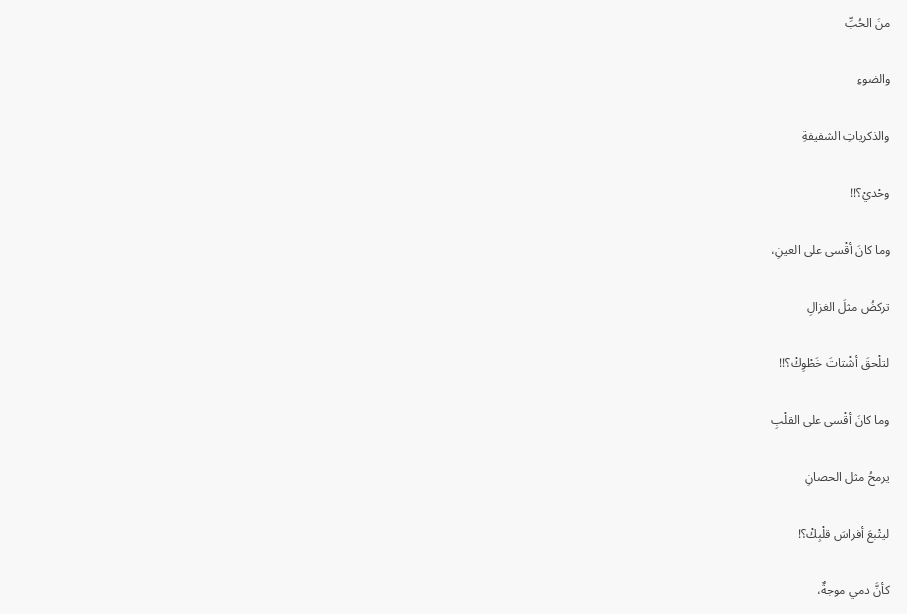منَ الحُبِّ

والضوءِ

والذكرياتِ الشفيفةِ

وحْديْ؟!!

وما كانَ أقْسى على العينِ،

تركضُ مثلَ الغزالِ

لتلْحقَ أشْتاتَ خَطْوِكْ؟!!

وما كانَ أقْسى على القلْبِ

يرمحُ مثل الحصانِ

ليتْبعَ أفراسَ قلْبِكْ؟!

كأنَّ دمي موجةٌ،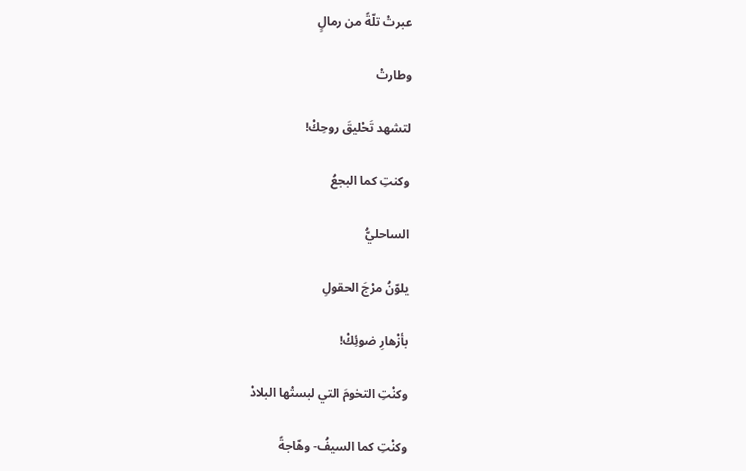عبرتْ تلّةً من رمالٍ

وطارتْ

لتشهد تَحْليقَ روحِكْ!

وكنتِ كما البجعُ

الساحليُّ

يلوّنُ مرْجَ الحقولِ

بأزْهارِ ضوئِكْ!

وكنْتِ التخومَ التي لبستْها البلادْ

وكنْتِ كما السيفُ- وهّاجةً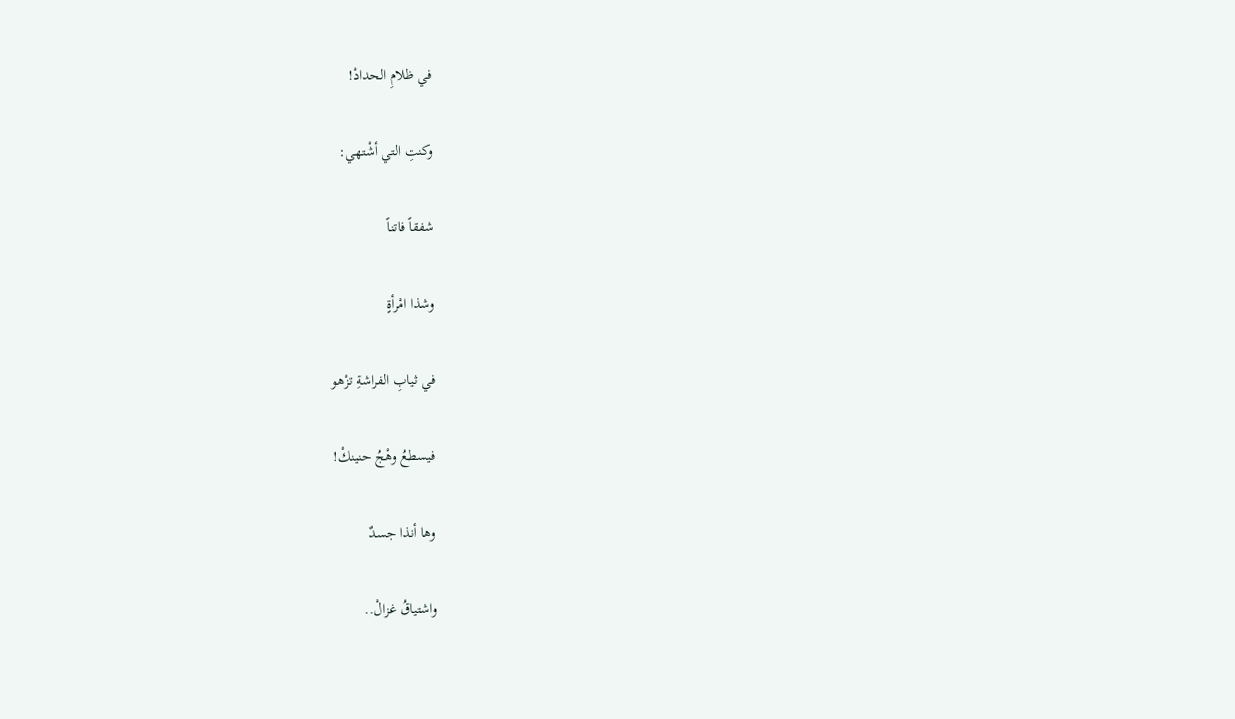في ظلامِ الحدادْ!

وكنتِ التي أشْتهي:

شفقاً فاتناً

وشذا امْرأةٍ

في ثيابِ الفراشةِ تزْهو

فيسطعُ وهْجُ حنينكْ!

وها أنذا جسدٌ

واشتياقُ غزالْ..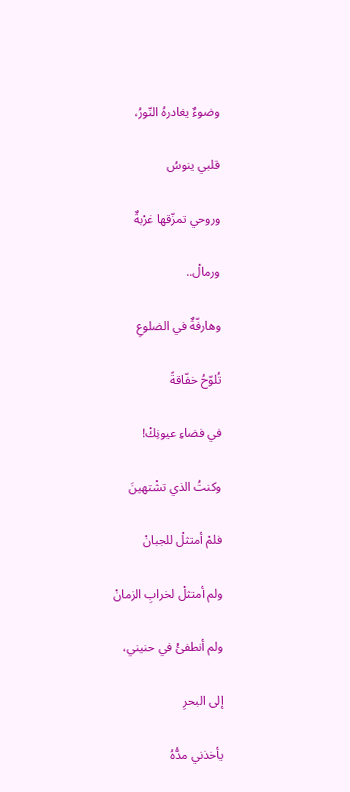وضوءٌ يغادرهُ النّورُ،

قلبي ينوسُ

وروحي تمزّقها غرْبةٌ

ورمالْ..

وهارفّةٌ في الضلوعِ

تُلوّحُ خفّاقةً

في فضاءِ عيونِكْ!

وكنتُ الذي تشْتهينَ

فلمْ أمتثلْ للجبانْ

ولم أمتثلْ لخرابِ الزمانْ

ولم أنطفئْ في حنيني،

إلى البحرِ

يأخذني مدُّهُ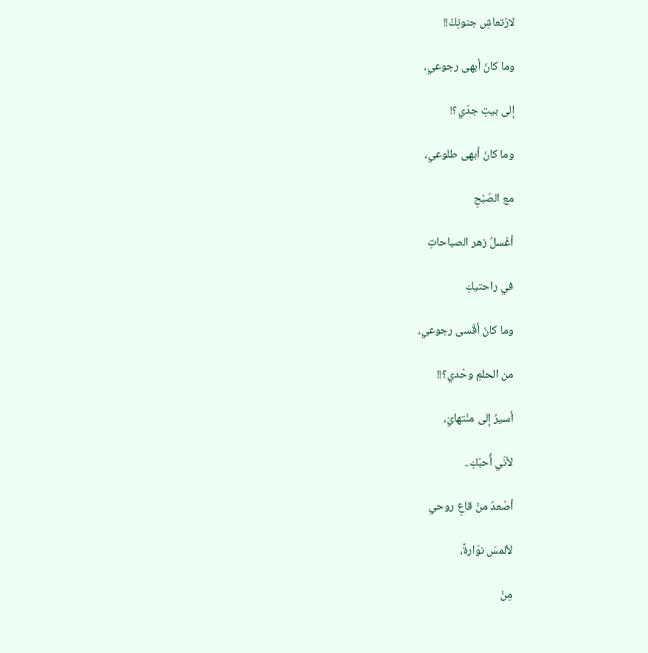لارْتعاشِ جنونِكْ!!

وما كانَ أبهى رجوعي،

إلى بيتِ جدّي؟!

وما كانَ أبهى طلوعي،

مع الصّبْحِ

أغْسلُ زهر الصباحاتِ

في راحتيكِ

وما كانَ أقْسى رجوعي،

من الحلمِ وحْدي؟!!

أسيرُ إلى منْتهايَ،

لأنّي أُحبّكِ..

أصْعدُ منْ قاعِ روحي

لألمسَ نوّارةً،

مِنْ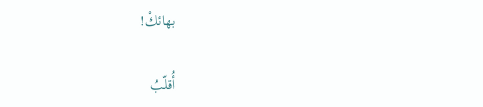بهائكْ!

أُقلّبُ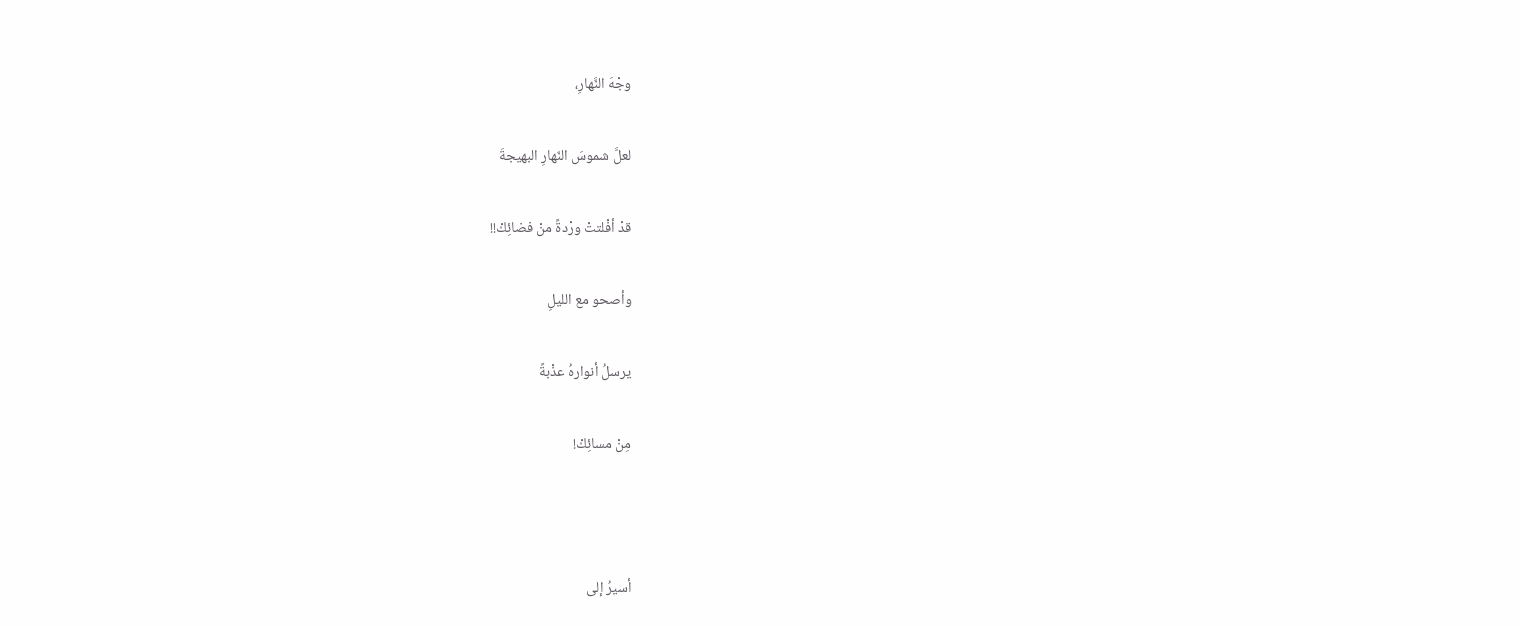وجْهَ النَّهارِ،

لعلَّ شموسَ النّهارِ البهيجةَ

قدْ أفْلتتْ ورْدةً منْ فضائِكْ!!

وأصحو مع الليلِ

يرسلُ أنوارهُ عذْبةً

مِنْ مسائِكْ!



أسيرُ إلى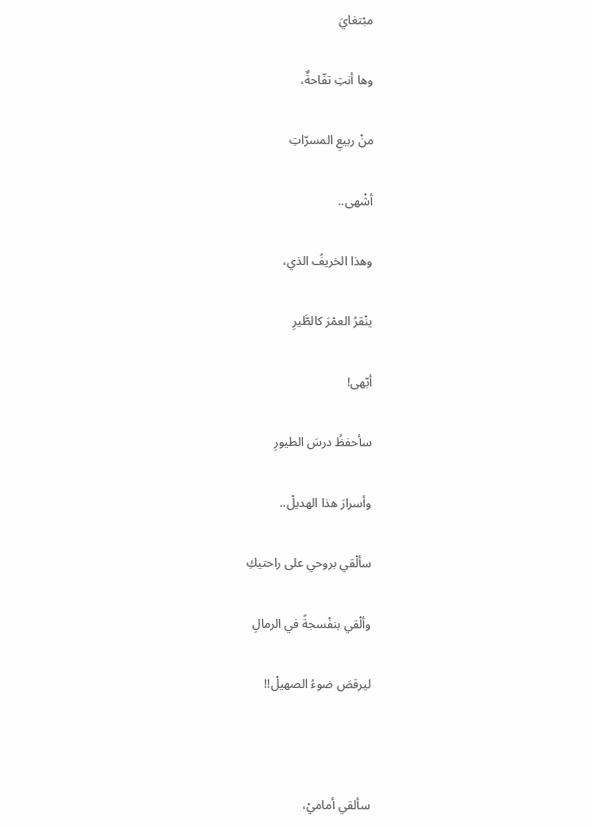مبْتغايَ

وها أنتِ تفّاحةٌ،

منْ ربيعِ المسرّاتِ

أشْهى..

وهذا الخريفُ الذي،

ينْقرُ العمْرَ كالطَّيرِ

أبّهى!

سأحفظُ درسَ الطيورِ

وأسرارَ هذا الهديلْ..

سألْقي بروحي على راحتيكِ

وألْقي بنفْسجةً في الرمالِ

ليرقصَ ضوءُ الصهيلْ!!



سألقي أماميْ،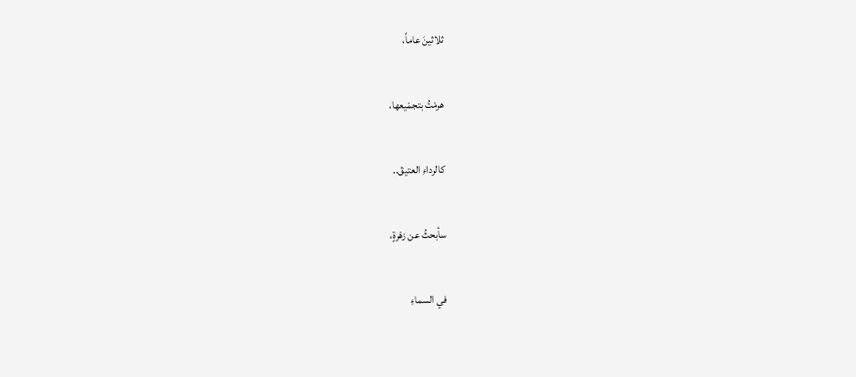ثلاثينَ عاماً،

هرمْتُ بتجمْيعها،

كالرداءِ العتيقْ..

سأبحثُ عن زهْرةٍ،

في السماءِ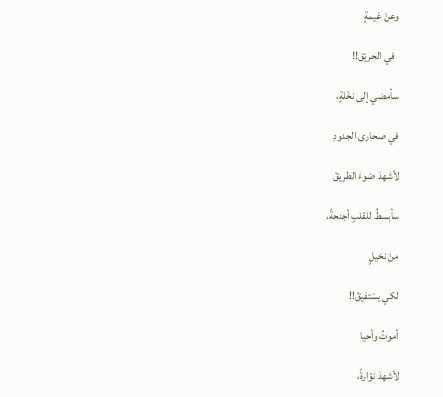وعنْ غيمةٍ

  في الحريْق!!

سأمضي إلى نخْلةٍ،

في صحارى الجدودِ

لأشهدَ ضوءَ الطريقْ

سأبسطُ للقلبِ أجنحةً،

منْ نخيلٍ

لكي يسْتفيقْ!!

أموتُ وأحيا

لأشهدَ نوّارةً،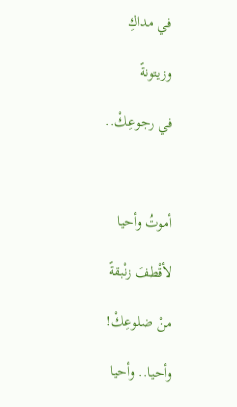في مداكِ

وزيتونةً

في رجوعِكْ..



أموتُ وأحيا

لأقْطفَ زنْبقةً

منْ ضلوعِكْ!

وأحيا.. وأحيا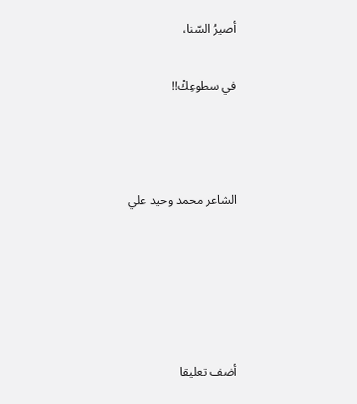أصيرُ السّنا،

في سطوعِكْ!!



الشاعر محمد وحيد علي





أضف تعليقا